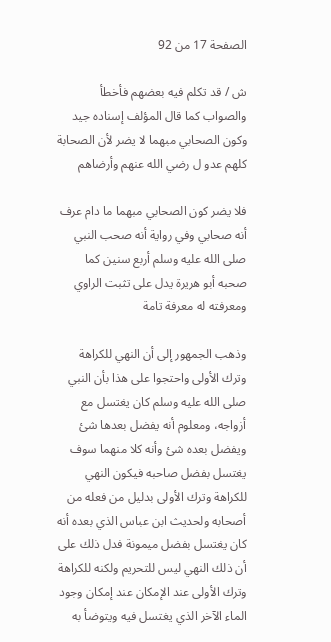الصفحة 17 من 92

ش / قد تكلم فيه بعضهم فأخطأ والصواب كما قال المؤلف إسناده جيد وكون الصحابي مبهما لا يضر لأن الصحابة كلهم عدو ل رضي الله عنهم وأرضاهم

فلا يضر كون الصحابي مبهما ما دام عرف أنه صحابي وفي رواية أنه صحب النبي صلى الله عليه وسلم أربع سنين كما صحبه أبو هريرة يدل على تثبت الراوي ومعرفته له معرفة تامة

وذهب الجمهور إلى أن النهي للكراهة وترك الأولى واحتجوا على هذا بأن النبي صلى الله عليه وسلم كان يغتسل مع أزواجه، ومعلوم أنه يفضل بعدها شئ ويفضل بعده شئ وأنه كلا منهما سوف يغتسل بفضل صاحبه فيكون النهي للكراهة وترك الأولى بدليل من فعله من أصحابه ولحديث ابن عباس الذي بعده أنه كان يغتسل بفضل ميمونة فدل ذلك على أن ذلك النهي ليس للتحريم ولكنه للكراهة وترك الأولى عند الإمكان عند إمكان وجود الماء الآخر الذي يغتسل فيه ويتوضأ به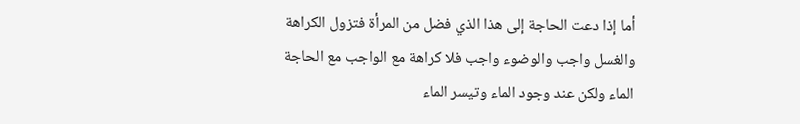أما إذا دعت الحاجة إلى هذا الذي فضل من المرأة فتزول الكراهة والغسل واجب والوضوء واجب فلا كراهة مع الواجب مع الحاجة الماء ولكن عند وجود الماء وتيسر الماء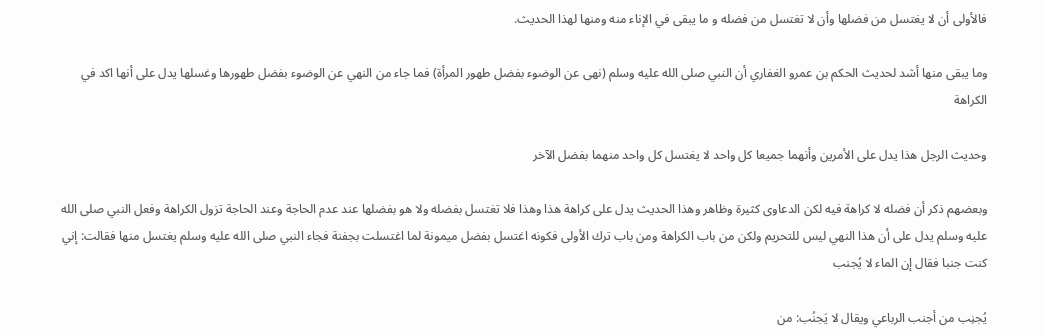فالأولى أن لا يغتسل من فضلها وأن لا تغتسل من فضله و ما يبقى في الإناء منه ومنها لهذا الحديث.

وما يبقى منها أشد لحديث الحكم بن عمرو الغفاري أن النبي صلى الله عليه وسلم (نهى عن الوضوء بفضل طهور المرأة) فما جاء من النهي عن الوضوء بفضل طهورها وغسلها يدل على أنها اكد في الكراهة

وحديث الرجل هذا يدل على الأمرين وأنهما جميعا كل واحد لا يغتسل كل واحد منهما بفضل الآخر

وبعضهم ذكر أن فضله لا كراهة فيه لكن الدعاوى كثيرة وظاهر وهذا الحديث يدل على كراهة هذا وهذا فلا تغتسل بفضله ولا هو بفضلها عند عدم الحاجة وعند الحاجة تزول الكراهة وفعل النبي صلى الله عليه وسلم يدل على أن هذا النهي ليس للتحريم ولكن من باب الكراهة ومن باب ترك الأولى فكونه اغتسل بفضل ميمونة لما اغتسلت بجفنة فجاء النبي صلى الله عليه وسلم يغتسل منها فقالت: إني كنت جنبا فقال إن الماء لا يُجنب

يُجنِب من أجنب الرباعي ويقال لا يَجنُب: من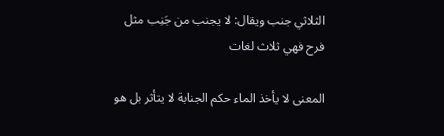الثلاثي جنب ويقال: لا يجنب من جَنِب مثل فرح فهي ثلاث لغات

المعنى لا يأخذ الماء حكم الجنابة لا يتأثر بل هو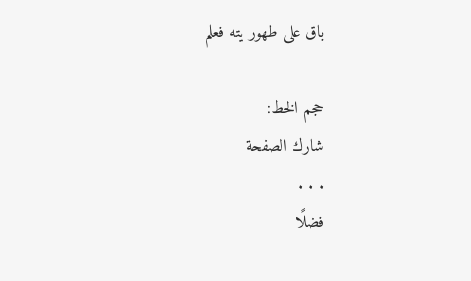باق على طهور يته فعلم

حجم الخط:
شارك الصفحة
. . .
فضلًا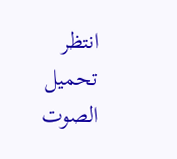انتظر تحميل الصوت